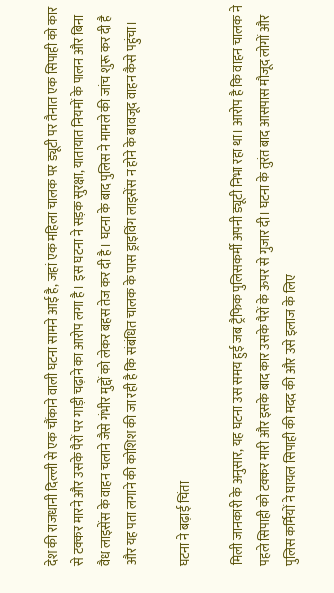देश की राजधानी दिल्ली से एक चौंकाने वाली घटना सामने आई है, जहां एक महिला चालक पर ड्यूटी पर तैनात एक सिपाही को कार से टक्कर मारने और उसके पैरों पर गाड़ी चढ़ाने का आरोप लगा है। इस घटना ने सड़क सुरक्षा, यातायात नियमों के पालन और बिना वैध लाइसेंस के वाहन चलाने जैसे गंभीर मुद्दों को लेकर बहस तेज कर दी है। घटना के बाद पुलिस ने मामले की जांच शुरू कर दी है और यह पता लगाने की कोशिश की जा रही है कि संबंधित चालक के पास ड्राइविंग लाइसेंस न होने के बावजूद वाहन कैसे पहुंचा।

घटना ने बढ़ाई चिंता

मिली जानकारी के अनुसार, यह घटना उस समय हुई जब ट्रैफिक पुलिसकर्मी अपनी ड्यूटी निभा रहा था। आरोप है कि वाहन चालक ने पहले सिपाही को टक्कर मारी और इसके बाद कार उसके पैरों के ऊपर से गुजार दी। घटना के तुरंत बाद आसपास मौजूद लोगों और पुलिस कर्मियों ने घायल सिपाही की मदद की और उसे इलाज के लिए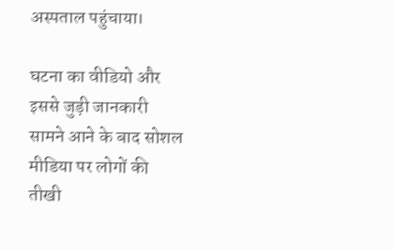अस्पताल पहुंचाया।

घटना का वीडियो और इससे जुड़ी जानकारी सामने आने के बाद सोशल मीडिया पर लोगों की तीखी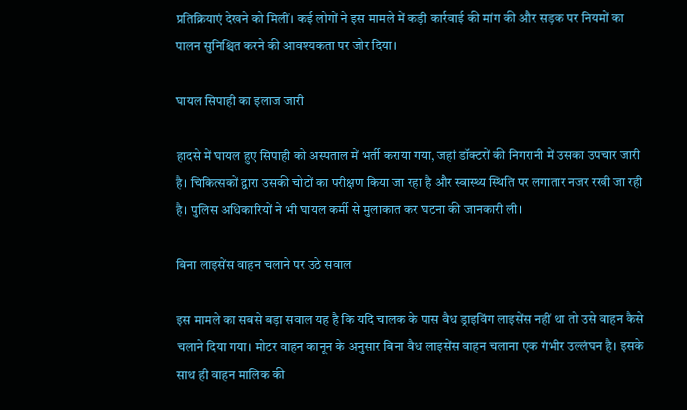प्रतिक्रियाएं देखने को मिलीं। कई लोगों ने इस मामले में कड़ी कार्रवाई की मांग की और सड़क पर नियमों का पालन सुनिश्चित करने की आवश्यकता पर जोर दिया।

घायल सिपाही का इलाज जारी

हादसे में घायल हुए सिपाही को अस्पताल में भर्ती कराया गया, जहां डॉक्टरों की निगरानी में उसका उपचार जारी है। चिकित्सकों द्वारा उसकी चोटों का परीक्षण किया जा रहा है और स्वास्थ्य स्थिति पर लगातार नजर रखी जा रही है। पुलिस अधिकारियों ने भी घायल कर्मी से मुलाकात कर घटना की जानकारी ली।

बिना लाइसेंस वाहन चलाने पर उठे सवाल

इस मामले का सबसे बड़ा सवाल यह है कि यदि चालक के पास वैध ड्राइविंग लाइसेंस नहीं था तो उसे वाहन कैसे चलाने दिया गया। मोटर वाहन कानून के अनुसार बिना वैध लाइसेंस वाहन चलाना एक गंभीर उल्लंघन है। इसके साथ ही वाहन मालिक की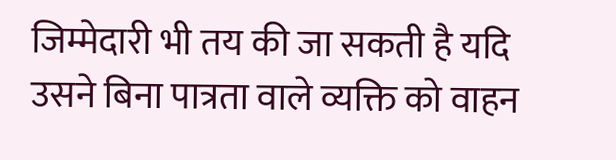जिम्मेदारी भी तय की जा सकती है यदि उसने बिना पात्रता वाले व्यक्ति को वाहन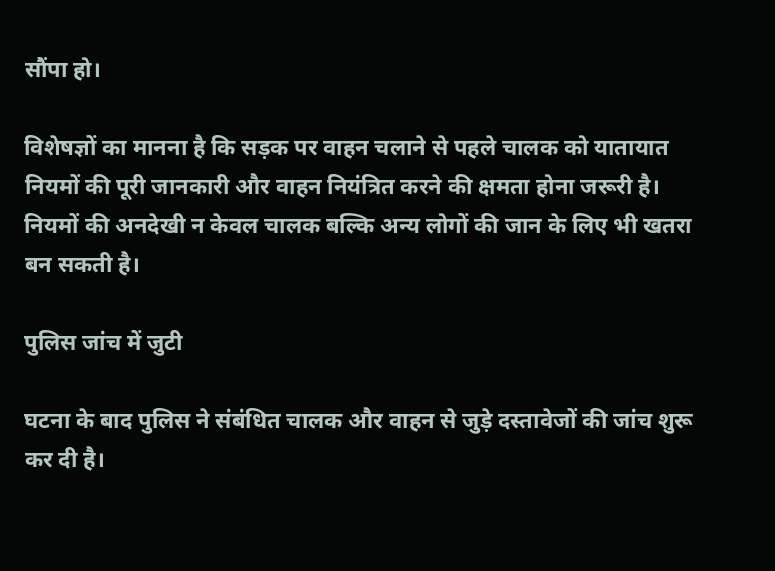सौंपा हो।

विशेषज्ञों का मानना है कि सड़क पर वाहन चलाने से पहले चालक को यातायात नियमों की पूरी जानकारी और वाहन नियंत्रित करने की क्षमता होना जरूरी है। नियमों की अनदेखी न केवल चालक बल्कि अन्य लोगों की जान के लिए भी खतरा बन सकती है।

पुलिस जांच में जुटी

घटना के बाद पुलिस ने संबंधित चालक और वाहन से जुड़े दस्तावेजों की जांच शुरू कर दी है।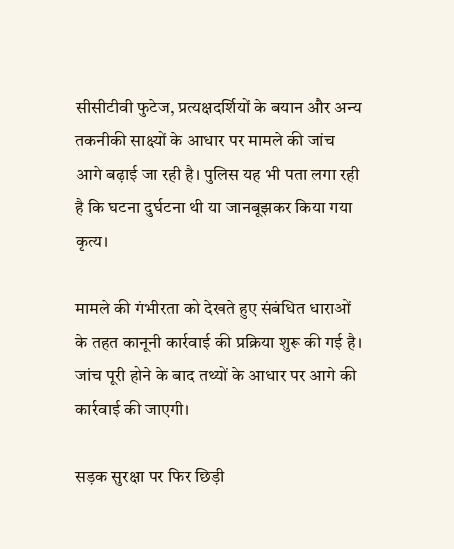सीसीटीवी फुटेज, प्रत्यक्षदर्शियों के बयान और अन्य तकनीकी साक्ष्यों के आधार पर मामले की जांच आगे बढ़ाई जा रही है। पुलिस यह भी पता लगा रही है कि घटना दुर्घटना थी या जानबूझकर किया गया कृत्य।

मामले की गंभीरता को देखते हुए संबंधित धाराओं के तहत कानूनी कार्रवाई की प्रक्रिया शुरू की गई है। जांच पूरी होने के बाद तथ्यों के आधार पर आगे की कार्रवाई की जाएगी।

सड़क सुरक्षा पर फिर छिड़ी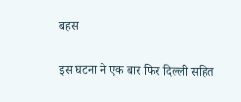बहस

इस घटना ने एक बार फिर दिल्ली सहित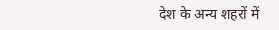देश के अन्य शहरों में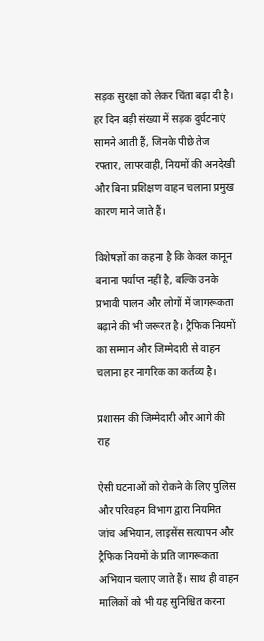सड़क सुरक्षा को लेकर चिंता बढ़ा दी है। हर दिन बड़ी संख्या में सड़क दुर्घटनाएं सामने आती हैं, जिनके पीछे तेज रफ्तार, लापरवाही, नियमों की अनदेखी और बिना प्रशिक्षण वाहन चलाना प्रमुख कारण माने जाते हैं।

विशेषज्ञों का कहना है कि केवल कानून बनाना पर्याप्त नहीं है, बल्कि उनके प्रभावी पालन और लोगों में जागरूकता बढ़ाने की भी जरूरत है। ट्रैफिक नियमों का सम्मान और जिम्मेदारी से वाहन चलाना हर नागरिक का कर्तव्य है।

प्रशासन की जिम्मेदारी और आगे की राह

ऐसी घटनाओं को रोकने के लिए पुलिस और परिवहन विभाग द्वारा नियमित जांच अभियान, लाइसेंस सत्यापन और ट्रैफिक नियमों के प्रति जागरूकता अभियान चलाए जाते हैं। साथ ही वाहन मालिकों को भी यह सुनिश्चित करना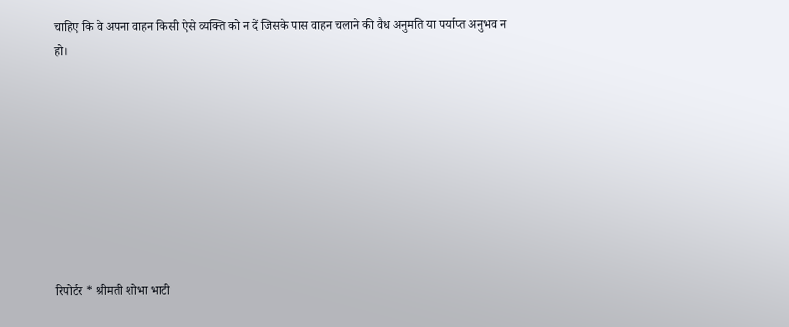चाहिए कि वे अपना वाहन किसी ऐसे व्यक्ति को न दें जिसके पास वाहन चलाने की वैध अनुमति या पर्याप्त अनुभव न हो।









रिपोर्टर * श्रीमती शोभा भाटी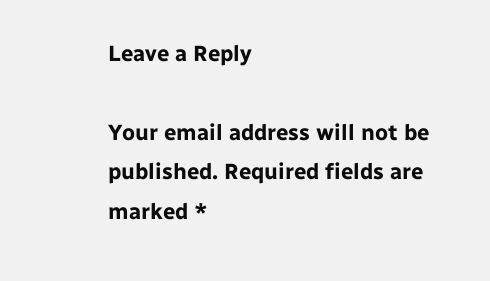Leave a Reply

Your email address will not be published. Required fields are marked *